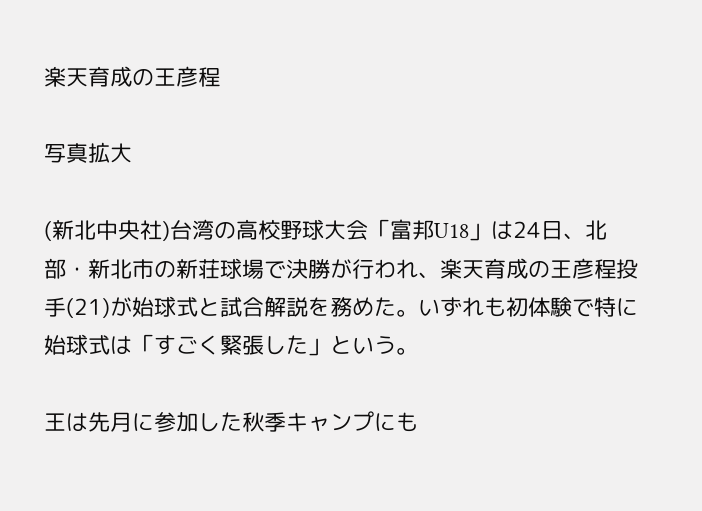楽天育成の王彦程

写真拡大

(新北中央社)台湾の高校野球大会「富邦U18」は24日、北部・新北市の新荘球場で決勝が行われ、楽天育成の王彦程投手(21)が始球式と試合解説を務めた。いずれも初体験で特に始球式は「すごく緊張した」という。

王は先月に参加した秋季キャンプにも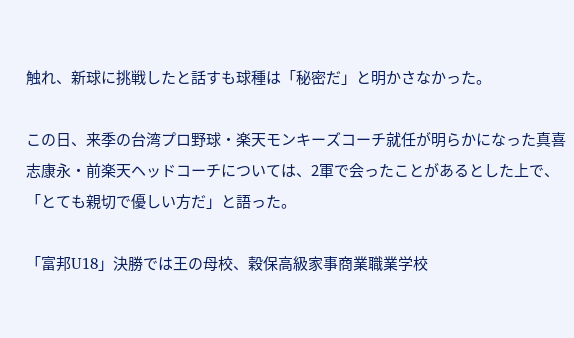触れ、新球に挑戦したと話すも球種は「秘密だ」と明かさなかった。

この日、来季の台湾プロ野球・楽天モンキーズコーチ就任が明らかになった真喜志康永・前楽天ヘッドコーチについては、2軍で会ったことがあるとした上で、「とても親切で優しい方だ」と語った。

「富邦U18」決勝では王の母校、穀保高級家事商業職業学校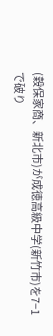(穀保家商、新北市)が成徳高級中学(新竹市)を7−1で破り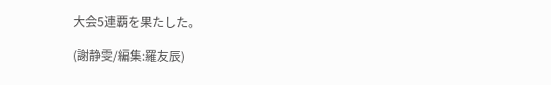大会5連覇を果たした。

(謝静雯/編集:羅友辰)